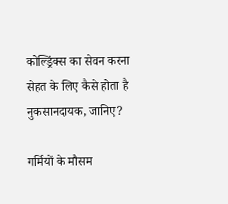कोल्ड्रिंक्स का सेवन करना सेहत के लिए कैसे होता है नुकसानदायक, जानिए?

गर्मियों के मौसम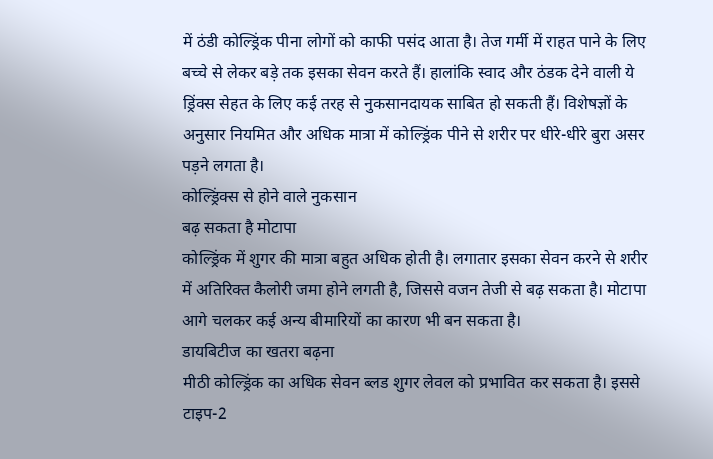में ठंडी कोल्ड्रिंक पीना लोगों को काफी पसंद आता है। तेज गर्मी में राहत पाने के लिए बच्चे से लेकर बड़े तक इसका सेवन करते हैं। हालांकि स्वाद और ठंडक देने वाली ये ड्रिंक्स सेहत के लिए कई तरह से नुकसानदायक साबित हो सकती हैं। विशेषज्ञों के अनुसार नियमित और अधिक मात्रा में कोल्ड्रिंक पीने से शरीर पर धीरे-धीरे बुरा असर पड़ने लगता है।
कोल्ड्रिंक्स से होने वाले नुकसान
बढ़ सकता है मोटापा
कोल्ड्रिंक में शुगर की मात्रा बहुत अधिक होती है। लगातार इसका सेवन करने से शरीर में अतिरिक्त कैलोरी जमा होने लगती है, जिससे वजन तेजी से बढ़ सकता है। मोटापा आगे चलकर कई अन्य बीमारियों का कारण भी बन सकता है।
डायबिटीज का खतरा बढ़ना
मीठी कोल्ड्रिंक का अधिक सेवन ब्लड शुगर लेवल को प्रभावित कर सकता है। इससे टाइप-2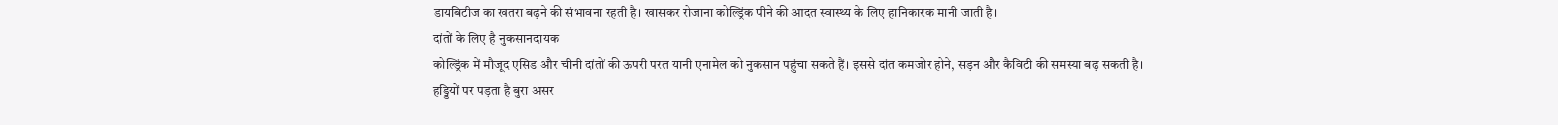डायबिटीज का खतरा बढ़ने की संभावना रहती है। खासकर रोजाना कोल्ड्रिंक पीने की आदत स्वास्थ्य के लिए हानिकारक मानी जाती है।
दांतों के लिए है नुकसानदायक
कोल्ड्रिंक में मौजूद एसिड और चीनी दांतों की ऊपरी परत यानी एनामेल को नुकसान पहुंचा सकते हैं। इससे दांत कमजोर होने, सड़न और कैविटी की समस्या बढ़ सकती है।
हड्डियों पर पड़ता है बुरा असर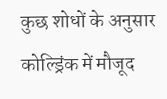कुछ शोधों के अनुसार कोल्ड्रिंक में मौजूद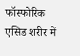फॉस्फोरिक एसिड शरीर में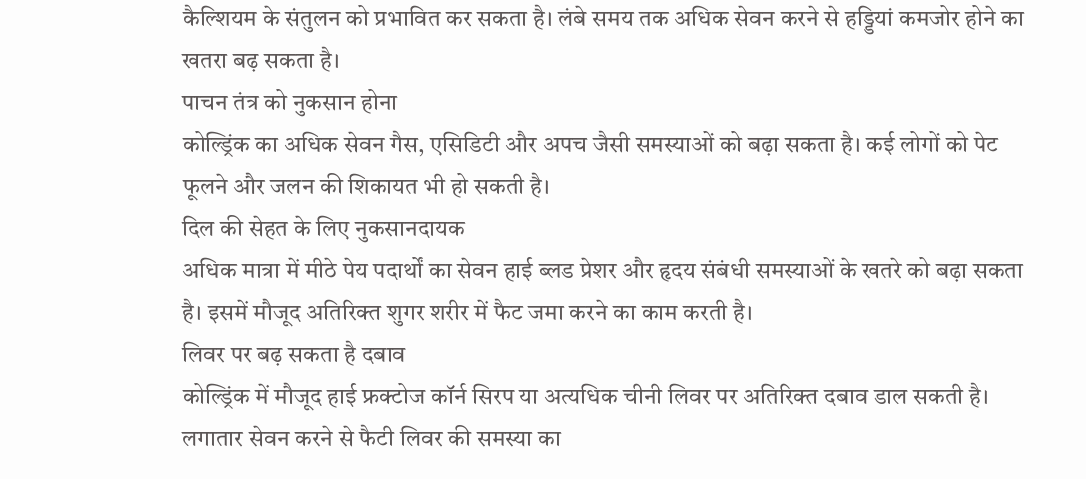कैल्शियम के संतुलन को प्रभावित कर सकता है। लंबे समय तक अधिक सेवन करने से हड्डियां कमजोर होने का खतरा बढ़ सकता है।
पाचन तंत्र को नुकसान होना
कोल्ड्रिंक का अधिक सेवन गैस, एसिडिटी और अपच जैसी समस्याओं को बढ़ा सकता है। कई लोगों को पेट फूलने और जलन की शिकायत भी हो सकती है।
दिल की सेहत के लिए नुकसानदायक
अधिक मात्रा में मीठे पेय पदार्थों का सेवन हाई ब्लड प्रेशर और हृदय संबंधी समस्याओं के खतरे को बढ़ा सकता है। इसमें मौजूद अतिरिक्त शुगर शरीर में फैट जमा करने का काम करती है।
लिवर पर बढ़ सकता है दबाव
कोल्ड्रिंक में मौजूद हाई फ्रक्टोज कॉर्न सिरप या अत्यधिक चीनी लिवर पर अतिरिक्त दबाव डाल सकती है। लगातार सेवन करने से फैटी लिवर की समस्या का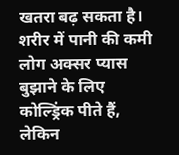खतरा बढ़ सकता है।
शरीर में पानी की कमी
लोग अक्सर प्यास बुझाने के लिए कोल्ड्रिंक पीते हैं, लेकिन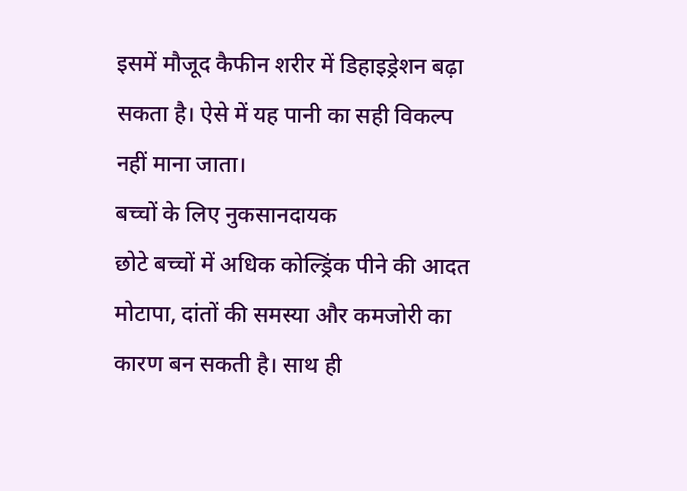इसमें मौजूद कैफीन शरीर में डिहाइड्रेशन बढ़ा सकता है। ऐसे में यह पानी का सही विकल्प नहीं माना जाता।
बच्चों के लिए नुकसानदायक
छोटे बच्चों में अधिक कोल्ड्रिंक पीने की आदत मोटापा, दांतों की समस्या और कमजोरी का कारण बन सकती है। साथ ही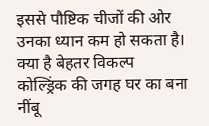इससे पौष्टिक चीजों की ओर उनका ध्यान कम हो सकता है।
क्या है बेहतर विकल्प
कोल्ड्रिंक की जगह घर का बना नींबू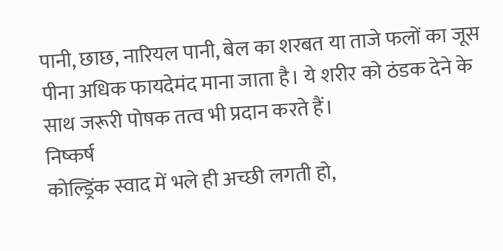पानी, छाछ, नारियल पानी, बेल का शरबत या ताजे फलों का जूस पीना अधिक फायदेमंद माना जाता है। ये शरीर को ठंडक देने के साथ जरूरी पोषक तत्व भी प्रदान करते हैं।
निष्कर्ष
कोल्ड्रिंक स्वाद में भले ही अच्छी लगती हो,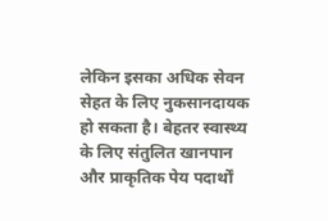लेकिन इसका अधिक सेवन सेहत के लिए नुकसानदायक हो सकता है। बेहतर स्वास्थ्य के लिए संतुलित खानपान और प्राकृतिक पेय पदार्थों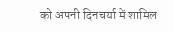को अपनी दिनचर्या में शामिल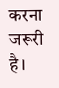करना जरूरी है।